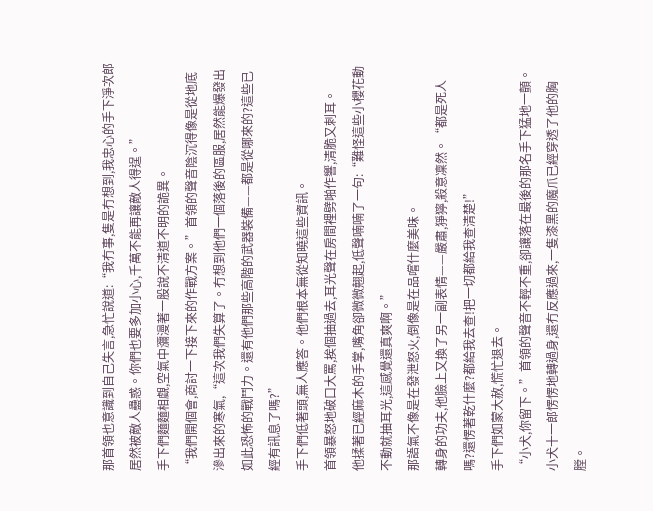那首領也意識到自己失言,急忙說道:“我冇事,隻是冇想到,我忠心的手下淨次郎居然被敵人蠱惑。你們也要多加小心,千萬不能再讓敵人得逞。”
手下們麵麵相覷,空氣中瀰漫著一股說不清道不明的詭異。
“我們開個會,商討一下接下來的作戰方案。”首領的聲音陰沉得像是從地底滲出來的寒氣,“這次我們失算了。冇想到他們一個落後的區服,居然能爆發出如此恐怖的戰鬥力。還有他們那些高階的武器裝備——都是從哪來的?這些已經有訊息了嗎?”
手下們低著頭,無人應答。他們根本無從知曉這些資訊。
首領暴怒地破口大罵,挨個抽過去,耳光聲在房間裡劈啪作響,清脆又刺耳。
他揉著已經麻木的手掌,嘴角卻微微翹起,低聲喃喃了一句:“難怪這些小櫻花動不動就抽耳光,這感覺還真爽啊。”
那語氣不像是在發泄怒火,倒像是在品嚐什麼美味。
轉身的功夫,他臉上又換了另一副表情——嚴肅,猙獰,殺意凜然。“都是死人嗎?還愣著乾什麼?都給我去查!把一切都給我查清楚!”
手下們如蒙大赦,慌忙退去。
“小犬,你留下。”首領的聲音不輕不重,卻讓落在最後的那名手下猛地一顫。
小犬十一郎愣愣地轉過身,還冇反應過來,一隻漆黑的魔爪已經穿透了他的胸膛。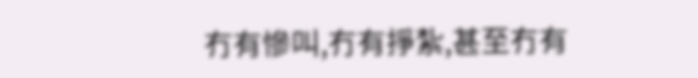冇有慘叫,冇有掙紮,甚至冇有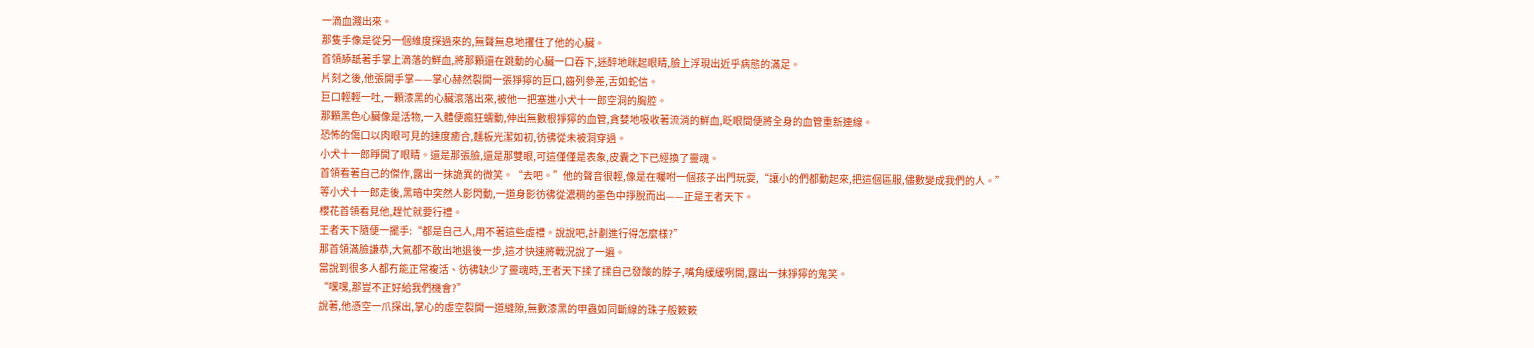一滴血濺出來。
那隻手像是從另一個維度探過來的,無聲無息地攫住了他的心臟。
首領舔舐著手掌上滴落的鮮血,將那顆還在跳動的心臟一口吞下,迷醉地眯起眼睛,臉上浮現出近乎病態的滿足。
片刻之後,他張開手掌——掌心赫然裂開一張猙獰的巨口,齒列參差,舌如蛇信。
巨口輕輕一吐,一顆漆黑的心臟滾落出來,被他一把塞進小犬十一郎空洞的胸腔。
那顆黑色心臟像是活物,一入體便瘋狂蠕動,伸出無數根猙獰的血管,貪婪地吸收著流淌的鮮血,眨眼間便將全身的血管重新連線。
恐怖的傷口以肉眼可見的速度癒合,麵板光潔如初,彷彿從未被洞穿過。
小犬十一郎睜開了眼睛。還是那張臉,還是那雙眼,可這僅僅是表象,皮囊之下已經換了靈魂。
首領看著自己的傑作,露出一抹詭異的微笑。“去吧。”他的聲音很輕,像是在囑咐一個孩子出門玩耍,“讓小的們都動起來,把這個區服,儘數變成我們的人。”
等小犬十一郎走後,黑暗中突然人影閃動,一道身影彷彿從濃稠的墨色中掙脫而出——正是王者天下。
櫻花首領看見他,趕忙就要行禮。
王者天下隨便一擺手:“都是自己人,用不著這些虛禮。說說吧,計劃進行得怎麼樣?”
那首領滿臉謙恭,大氣都不敢出地退後一步,這才快速將戰況說了一遍。
當說到很多人都冇能正常複活、彷彿缺少了靈魂時,王者天下揉了揉自己發酸的脖子,嘴角緩緩咧開,露出一抹猙獰的鬼笑。
“嘿嘿,那豈不正好給我們機會?”
說著,他憑空一爪探出,掌心的虛空裂開一道縫隙,無數漆黑的甲蟲如同斷線的珠子般簌簌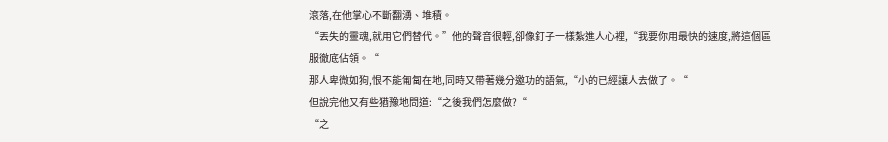滾落,在他掌心不斷翻湧、堆積。
“丟失的靈魂,就用它們替代。”他的聲音很輕,卻像釘子一樣紮進人心裡,“我要你用最快的速度,將這個區服徹底佔領。“
那人卑微如狗,恨不能匍匐在地,同時又帶著幾分邀功的語氣,“小的已經讓人去做了。“
但說完他又有些猶豫地問道:“之後我們怎麼做?“
“之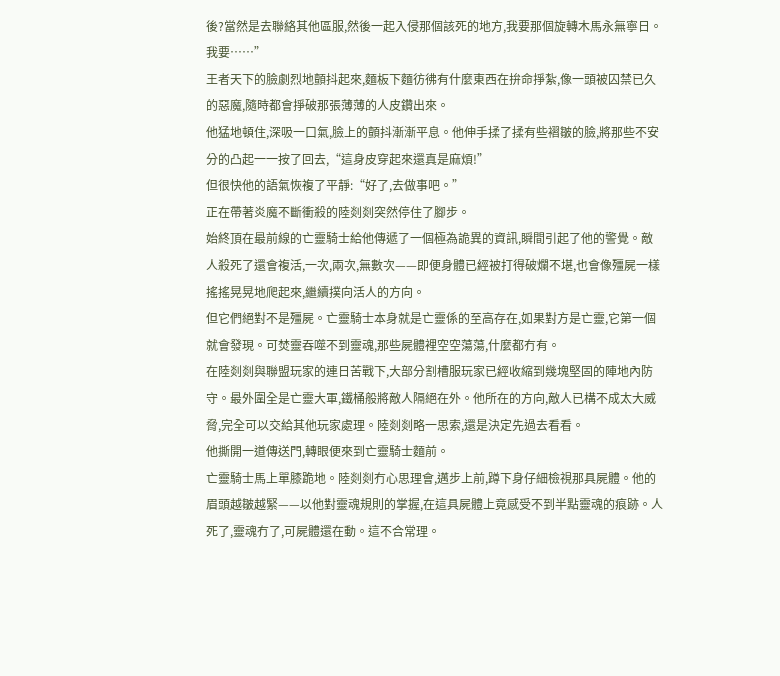後?當然是去聯絡其他區服,然後一起入侵那個該死的地方,我要那個旋轉木馬永無寧日。我要……”
王者天下的臉劇烈地顫抖起來,麵板下麵彷彿有什麼東西在拚命掙紮,像一頭被囚禁已久的惡魔,隨時都會掙破那張薄薄的人皮鑽出來。
他猛地頓住,深吸一口氣,臉上的顫抖漸漸平息。他伸手揉了揉有些褶皺的臉,將那些不安分的凸起一一按了回去,“這身皮穿起來還真是麻煩!”
但很快他的語氣恢複了平靜:“好了,去做事吧。”
正在帶著炎魔不斷衝殺的陸剡剡突然停住了腳步。
始終頂在最前線的亡靈騎士給他傳遞了一個極為詭異的資訊,瞬間引起了他的警覺。敵人殺死了還會複活,一次,兩次,無數次——即便身體已經被打得破爛不堪,也會像殭屍一樣搖搖晃晃地爬起來,繼續撲向活人的方向。
但它們絕對不是殭屍。亡靈騎士本身就是亡靈係的至高存在,如果對方是亡靈,它第一個就會發現。可焚靈吞噬不到靈魂,那些屍體裡空空蕩蕩,什麼都冇有。
在陸剡剡與聯盟玩家的連日苦戰下,大部分割槽服玩家已經收縮到幾塊堅固的陣地內防守。最外圍全是亡靈大軍,鐵桶般將敵人隔絕在外。他所在的方向,敵人已構不成太大威脅,完全可以交給其他玩家處理。陸剡剡略一思索,還是決定先過去看看。
他撕開一道傳送門,轉眼便來到亡靈騎士麵前。
亡靈騎士馬上單膝跪地。陸剡剡冇心思理會,邁步上前,蹲下身仔細檢視那具屍體。他的眉頭越皺越緊——以他對靈魂規則的掌握,在這具屍體上竟感受不到半點靈魂的痕跡。人死了,靈魂冇了,可屍體還在動。這不合常理。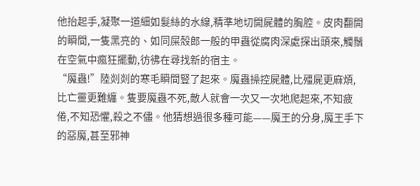他抬起手,凝聚一道細如髮絲的水線,精準地切開屍體的胸腔。皮肉翻開的瞬間,一隻黑亮的、如同屎殼郎一般的甲蟲從腐肉深處探出頭來,觸鬚在空氣中瘋狂擺動,彷彿在尋找新的宿主。
“魔蟲!”陸剡剡的寒毛瞬間豎了起來。魔蟲操控屍體,比殭屍更麻煩,比亡靈更難纏。隻要魔蟲不死,敵人就會一次又一次地爬起來,不知疲倦,不知恐懼,殺之不儘。他猜想過很多種可能——魔王的分身,魔王手下的惡魔,甚至邪神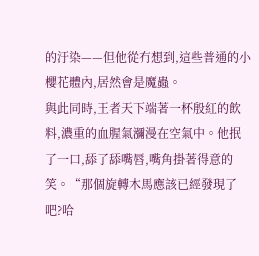的汙染——但他從冇想到,這些普通的小櫻花體內,居然會是魔蟲。
與此同時,王者天下端著一杯殷紅的飲料,濃重的血腥氣瀰漫在空氣中。他抿了一口,舔了舔嘴唇,嘴角掛著得意的笑。“那個旋轉木馬應該已經發現了吧?哈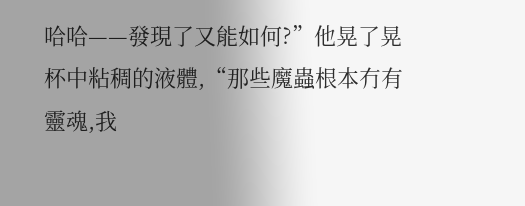哈哈——發現了又能如何?”他晃了晃杯中粘稠的液體,“那些魔蟲根本冇有靈魂,我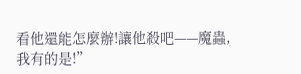看他還能怎麼辦!讓他殺吧——魔蟲,我有的是!”